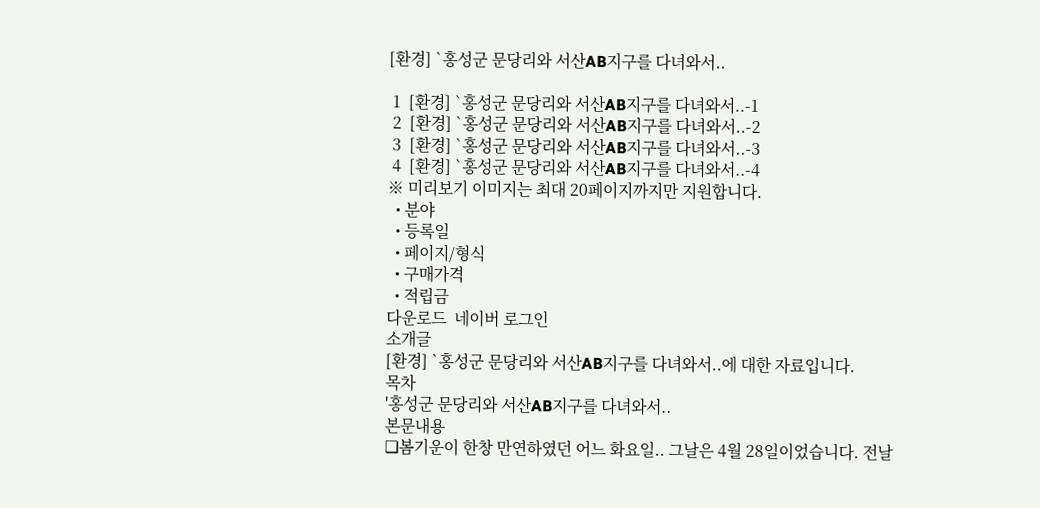[환경] `홍성군 문당리와 서산AB지구를 다녀와서..

 1  [환경] `홍성군 문당리와 서산AB지구를 다녀와서..-1
 2  [환경] `홍성군 문당리와 서산AB지구를 다녀와서..-2
 3  [환경] `홍성군 문당리와 서산AB지구를 다녀와서..-3
 4  [환경] `홍성군 문당리와 서산AB지구를 다녀와서..-4
※ 미리보기 이미지는 최대 20페이지까지만 지원합니다.
  • 분야
  • 등록일
  • 페이지/형식
  • 구매가격
  • 적립금
다운로드  네이버 로그인
소개글
[환경] `홍성군 문당리와 서산AB지구를 다녀와서..에 대한 자료입니다.
목차
'홍성군 문당리와 서산AB지구를 다녀와서..
본문내용
❏봄기운이 한창 만연하였던 어느 화요일.. 그날은 4월 28일이었습니다. 전날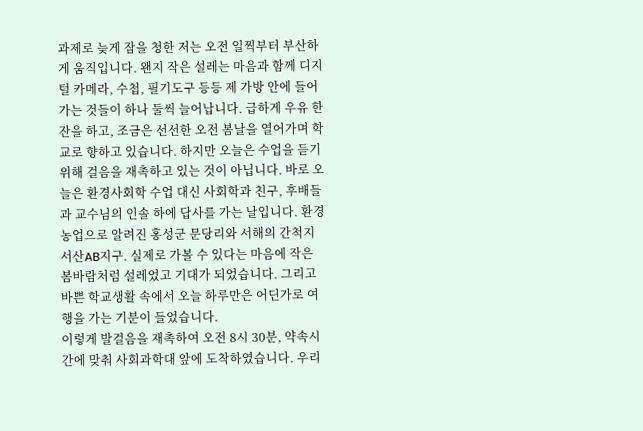과제로 늦게 잠을 청한 저는 오전 일찍부터 부산하게 움직입니다. 왠지 작은 설레는 마음과 함께 디지털 카메라, 수첩, 필기도구 등등 제 가방 안에 들어가는 것들이 하나 둘씩 늘어납니다. 급하게 우유 한 잔을 하고, 조금은 선선한 오전 봄날을 열어가며 학교로 향하고 있습니다. 하지만 오늘은 수업을 듣기 위해 걸음을 재촉하고 있는 것이 아닙니다. 바로 오늘은 환경사회학 수업 대신 사회학과 친구, 후배들과 교수님의 인솔 하에 답사를 가는 날입니다. 환경농업으로 알려진 홍성군 문당리와 서해의 간척지 서산AB지구. 실제로 가볼 수 있다는 마음에 작은 봄바람처럼 설레었고 기대가 되었습니다. 그리고 바쁜 학교생활 속에서 오늘 하루만은 어딘가로 여행을 가는 기분이 들었습니다.
이렇게 발걸음을 재촉하여 오전 8시 30분, 약속시간에 맞춰 사회과학대 앞에 도착하였습니다. 우리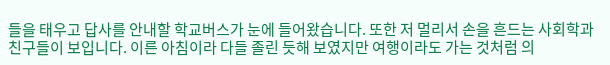들을 태우고 답사를 안내할 학교버스가 눈에 들어왔습니다. 또한 저 멀리서 손을 흔드는 사회학과 친구들이 보입니다. 이른 아침이라 다들 졸린 듯해 보였지만 여행이라도 가는 것처럼 의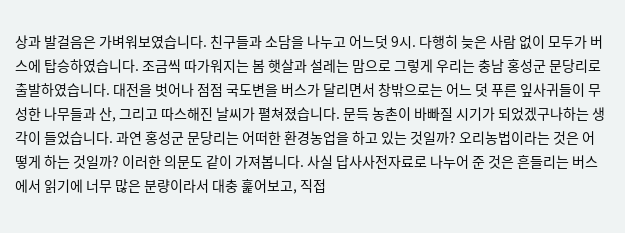상과 발걸음은 가벼워보였습니다. 친구들과 소담을 나누고 어느덧 9시. 다행히 늦은 사람 없이 모두가 버스에 탑승하였습니다. 조금씩 따가워지는 봄 햇살과 설레는 맘으로 그렇게 우리는 충남 홍성군 문당리로 출발하였습니다. 대전을 벗어나 점점 국도변을 버스가 달리면서 창밖으로는 어느 덧 푸른 잎사귀들이 무성한 나무들과 산, 그리고 따스해진 날씨가 펼쳐졌습니다. 문득 농촌이 바빠질 시기가 되었겠구나하는 생각이 들었습니다. 과연 홍성군 문당리는 어떠한 환경농업을 하고 있는 것일까? 오리농법이라는 것은 어떻게 하는 것일까? 이러한 의문도 같이 가져봅니다. 사실 답사사전자료로 나누어 준 것은 흔들리는 버스에서 읽기에 너무 많은 분량이라서 대충 훑어보고, 직접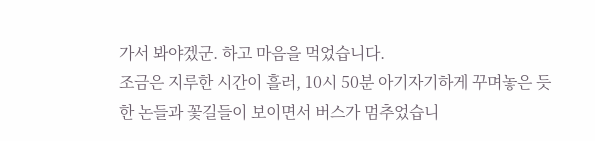가서 봐야겠군. 하고 마음을 먹었습니다.
조금은 지루한 시간이 흘러, 10시 50분 아기자기하게 꾸며놓은 듯 한 논들과 꽃길들이 보이면서 버스가 멈추었습니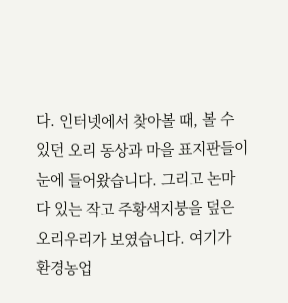다. 인터넷에서 찾아볼 때, 볼 수 있던 오리 동상과 마을 표지판들이 눈에 들어왔습니다. 그리고 논마다 있는 작고 주황색지붕을 덮은 오리우리가 보였습니다. 여기가 환경농업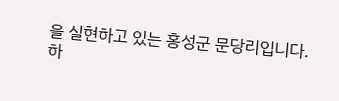을 실현하고 있는 홍성군 문당리입니다.
하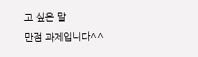고 싶은 말
만점 과제입니다^^